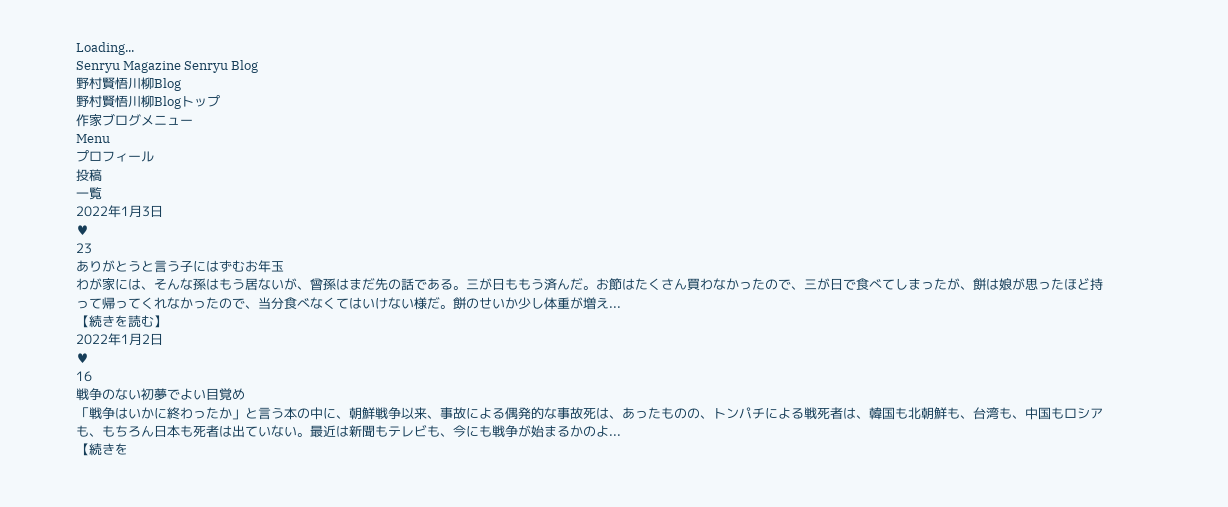Loading...
Senryu Magazine Senryu Blog
野村賢悟川柳Blog
野村賢悟川柳Blogトップ
作家ブログメニュー
Menu
プロフィール
投稿
一覧
2022年1月3日
♥
23
ありがとうと言う子にはずむお年玉
わが家には、そんな孫はもう居ないが、曾孫はまだ先の話である。三が日ももう済んだ。お節はたくさん買わなかったので、三が日で食べてしまったが、餅は娘が思ったほど持って帰ってくれなかったので、当分食べなくてはいけない様だ。餅のせいか少し体重が増え...
【続きを読む】
2022年1月2日
♥
16
戦争のない初夢でよい目覚め
「戦争はいかに終わったか」と言う本の中に、朝鮮戦争以来、事故による偶発的な事故死は、あったものの、トンパチによる戦死者は、韓国も北朝鮮も、台湾も、中国もロシアも、もちろん日本も死者は出ていない。最近は新聞もテレビも、今にも戦争が始まるかのよ...
【続きを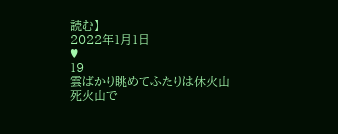読む】
2022年1月1日
♥
19
雲ばかり眺めてふたりは休火山
死火山で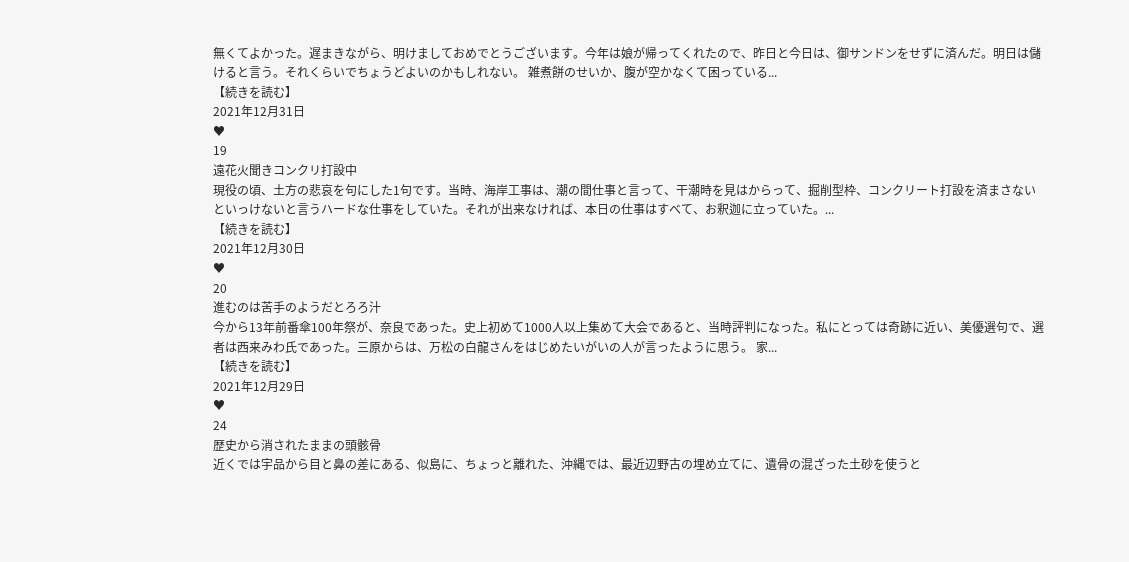無くてよかった。遅まきながら、明けましておめでとうございます。今年は娘が帰ってくれたので、昨日と今日は、御サンドンをせずに済んだ。明日は儲けると言う。それくらいでちょうどよいのかもしれない。 雑煮餅のせいか、腹が空かなくて困っている...
【続きを読む】
2021年12月31日
♥
19
遠花火聞きコンクリ打設中
現役の頃、土方の悲哀を句にした1句です。当時、海岸工事は、潮の間仕事と言って、干潮時を見はからって、掘削型枠、コンクリート打設を済まさないといっけないと言うハードな仕事をしていた。それが出来なければ、本日の仕事はすべて、お釈迦に立っていた。...
【続きを読む】
2021年12月30日
♥
20
進むのは苦手のようだとろろ汁
今から13年前番傘100年祭が、奈良であった。史上初めて1000人以上集めて大会であると、当時評判になった。私にとっては奇跡に近い、美優選句で、選者は西来みわ氏であった。三原からは、万松の白龍さんをはじめたいがいの人が言ったように思う。 家...
【続きを読む】
2021年12月29日
♥
24
歴史から消されたままの頭骸骨
近くでは宇品から目と鼻の差にある、似島に、ちょっと離れた、沖縄では、最近辺野古の埋め立てに、遺骨の混ざった土砂を使うと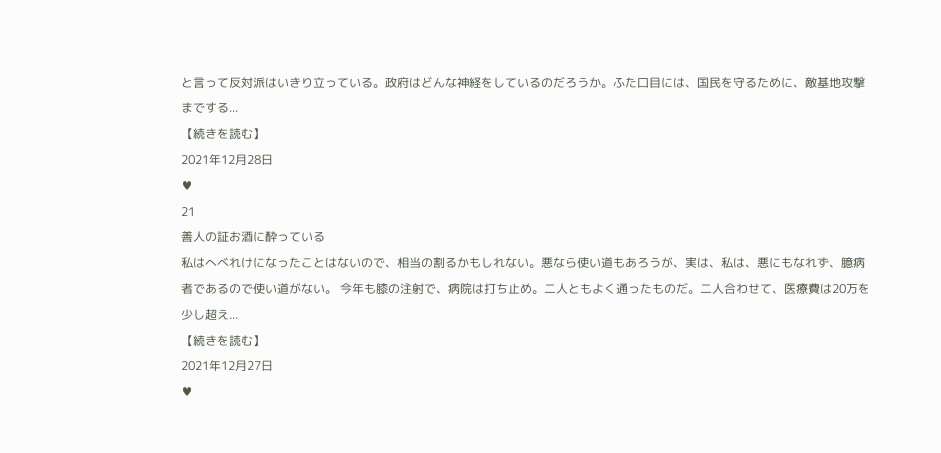と言って反対派はいきり立っている。政府はどんな神経をしているのだろうか。ふた口目には、国民を守るために、敵基地攻撃までする...
【続きを読む】
2021年12月28日
♥
21
善人の証お酒に酔っている
私はへべれけになったことはないので、相当の割るかもしれない。悪なら使い道もあろうが、実は、私は、悪にもなれず、臆病者であるので使い道がない。 今年も膝の注射で、病院は打ち止め。二人ともよく通ったものだ。二人合わせて、医療費は20万を少し超え...
【続きを読む】
2021年12月27日
♥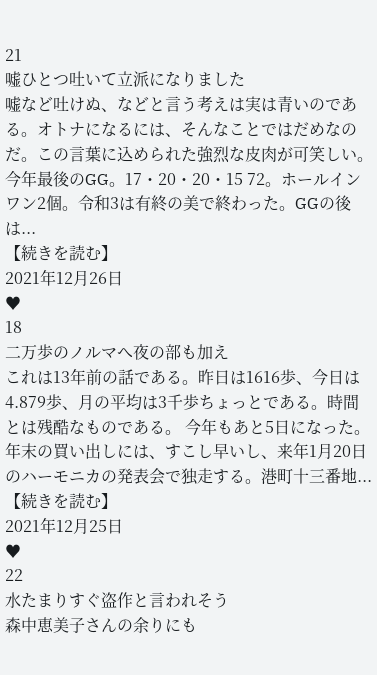21
嘘ひとつ吐いて立派になりました
嘘など吐けぬ、などと言う考えは実は青いのである。オトナになるには、そんなことではだめなのだ。この言葉に込められた強烈な皮肉が可笑しい。 今年最後のGG。17・20・20・15 72。ホールインワン2個。令和3は有終の美で終わった。GGの後は...
【続きを読む】
2021年12月26日
♥
18
二万歩のノルマへ夜の部も加え
これは13年前の話である。昨日は1616歩、今日は4.879歩、月の平均は3千歩ちょっとである。時間とは残酷なものである。 今年もあと5日になった。年末の買い出しには、すこし早いし、来年1月20日のハーモニカの発表会で独走する。港町十三番地...
【続きを読む】
2021年12月25日
♥
22
水たまりすぐ盗作と言われそう
森中恵美子さんの余りにも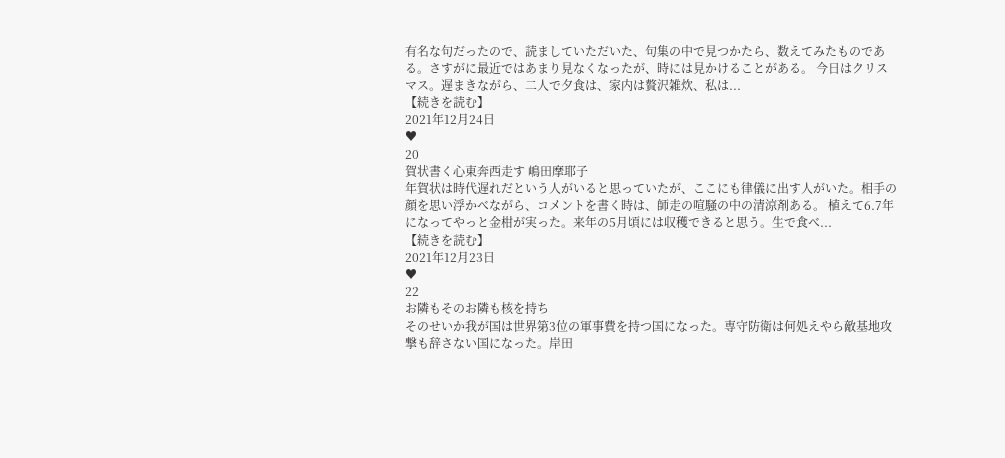有名な句だったので、読ましていただいた、句集の中で見つかたら、数えてみたものである。さすがに最近ではあまり見なくなったが、時には見かけることがある。 今日はクリスマス。遅まきながら、二人で夕食は、家内は贅沢雑炊、私は...
【続きを読む】
2021年12月24日
♥
20
賀状書く心東奔西走す 嶋田摩耶子
年賀状は時代遅れだという人がいると思っていたが、ここにも律儀に出す人がいた。相手の顔を思い浮かべながら、コメントを書く時は、師走の喧騒の中の清涼剤ある。 植えて6.7年になってやっと金柑が実った。来年の5月頃には収穫できると思う。生で食べ...
【続きを読む】
2021年12月23日
♥
22
お隣もそのお隣も核を持ち
そのせいか我が国は世界第3位の軍事費を持つ国になった。専守防衛は何処えやら敵基地攻撃も辞さない国になった。岸田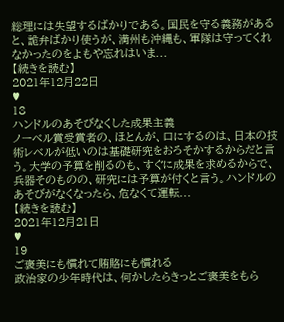総理には失望するばかりである。国民を守る義務があると、詭弁ばかり使うが、満州も沖縄も、軍隊は守ってくれなかったのをよもや忘れはいま...
【続きを読む】
2021年12月22日
♥
18
ハンドルのあそびなくした成果主義
ノーベル賞受賞者の、ほとんが、口にするのは、日本の技術レベルが低いのは基礎研究をおろそかするからだと言う。大学の予算を削るのも、すぐに成果を求めるからで、兵器そのものの、研究には予算が付くと言う。ハンドルのあそびがなくなったら、危なくて運転...
【続きを読む】
2021年12月21日
♥
19
ご褒美にも慣れて賄賂にも慣れる
政治家の少年時代は、何かしたらきっとご褒美をもら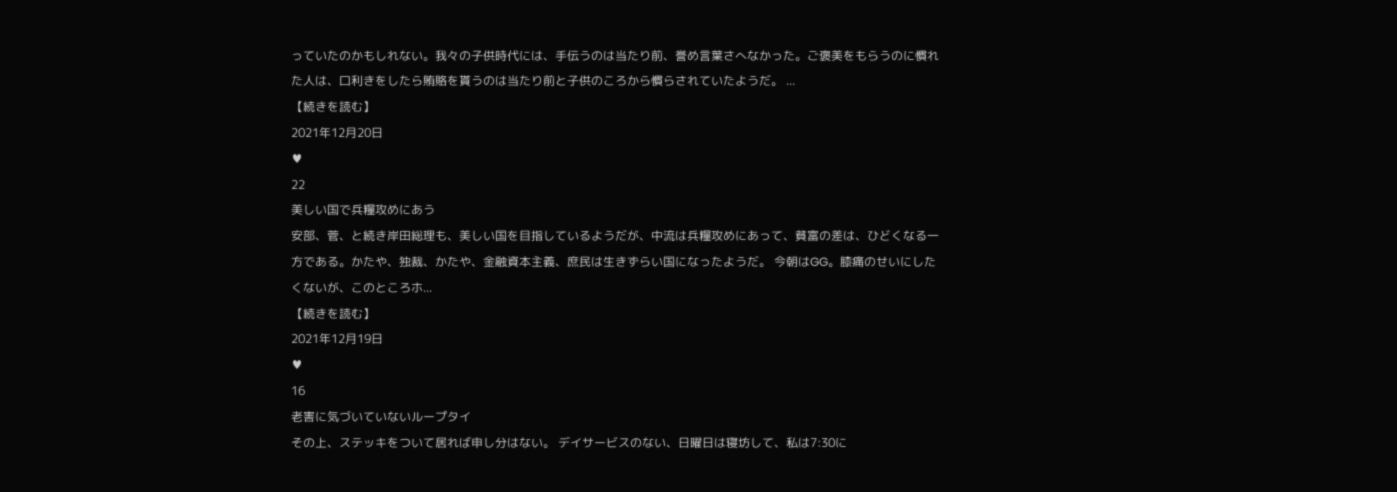っていたのかもしれない。我々の子供時代には、手伝うのは当たり前、誉め言葉さへなかった。ご褒美をもらうのに慣れた人は、口利きをしたら賄賂を貰うのは当たり前と子供のころから慣らされていたようだ。 ...
【続きを読む】
2021年12月20日
♥
22
美しい国で兵糧攻めにあう
安部、菅、と続き岸田総理も、美しい国を目指しているようだが、中流は兵糧攻めにあって、貧富の差は、ひどくなる一方である。かたや、独裁、かたや、金融資本主義、庶民は生きずらい国になったようだ。 今朝はGG。膝痛のせいにしたくないが、このところホ...
【続きを読む】
2021年12月19日
♥
16
老害に気づいていないループタイ
その上、ステッキをついて居れば申し分はない。 デイサービスのない、日曜日は寝坊して、私は7:30に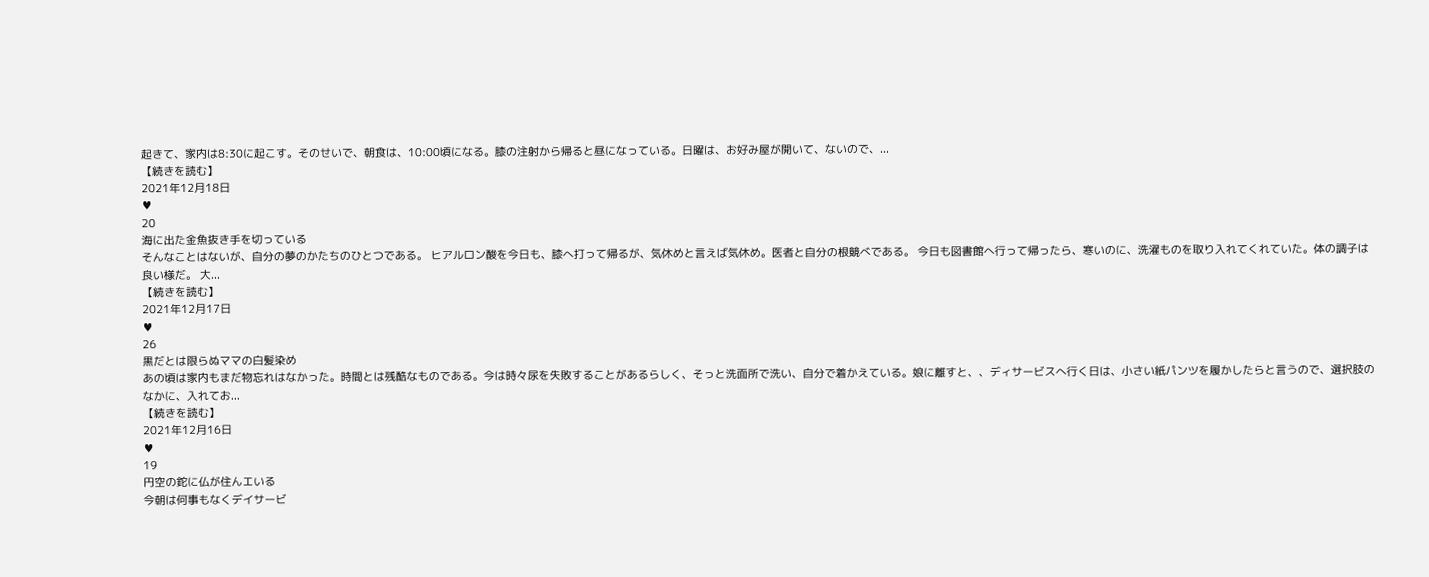起きて、家内は8:30に起こす。そのせいで、朝食は、10:00頃になる。膝の注射から帰ると昼になっている。日曜は、お好み屋が開いて、ないので、...
【続きを読む】
2021年12月18日
♥
20
海に出た金魚抜き手を切っている
そんなことはないが、自分の夢のかたちのひとつである。 ヒアルロン酸を今日も、膝へ打って帰るが、気休めと言えば気休め。医者と自分の根競べである。 今日も図書館へ行って帰ったら、寒いのに、洗濯ものを取り入れてくれていた。体の調子は良い様だ。 大...
【続きを読む】
2021年12月17日
♥
26
黒だとは限らぬママの白髪染め
あの頃は家内もまだ物忘れはなかった。時間とは残酷なものである。今は時々尿を失敗することがあるらしく、そっと洗面所で洗い、自分で着かえている。娘に離すと、、ディサービスへ行く日は、小さい紙パンツを履かしたらと言うので、選択肢のなかに、入れてお...
【続きを読む】
2021年12月16日
♥
19
円空の鉈に仏が住んエいる
今朝は何事もなくデイサービ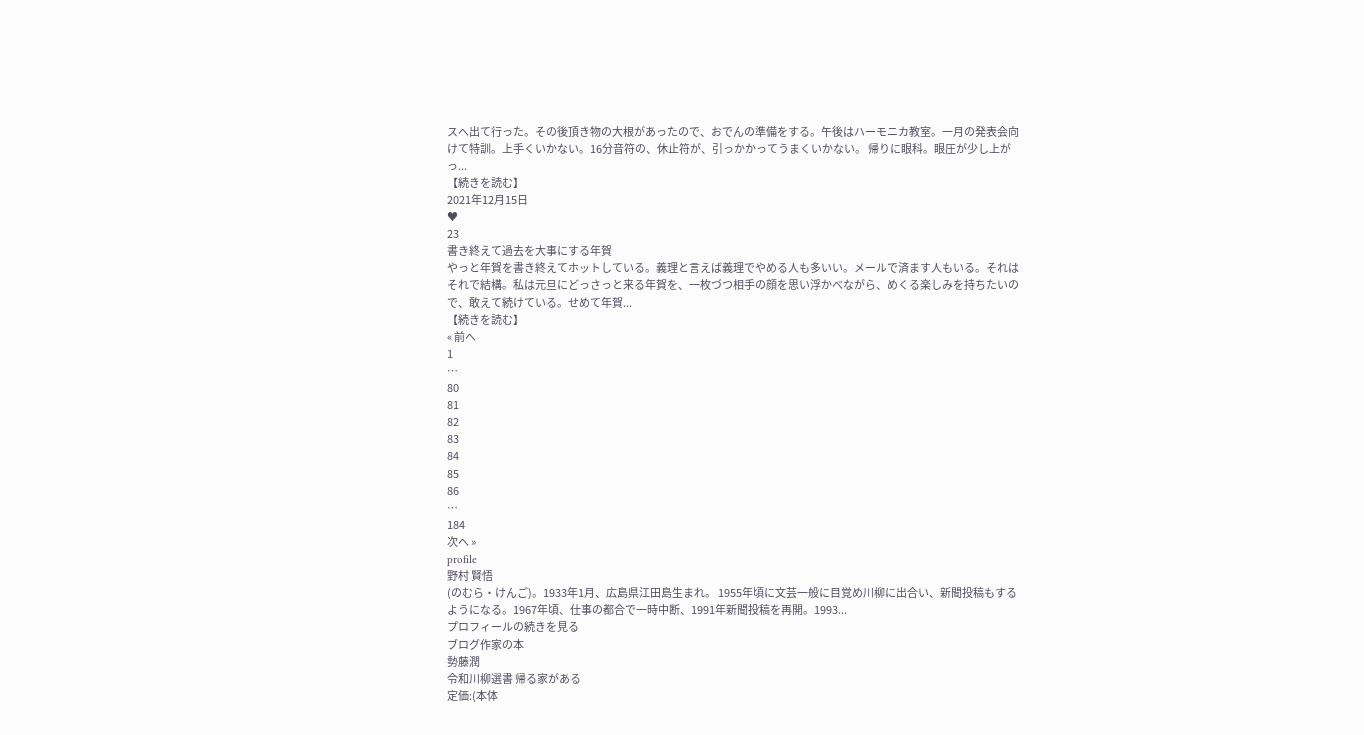スへ出て行った。その後頂き物の大根があったので、おでんの準備をする。午後はハーモニカ教室。一月の発表会向けて特訓。上手くいかない。16分音符の、休止符が、引っかかってうまくいかない。 帰りに眼科。眼圧が少し上がっ...
【続きを読む】
2021年12月15日
♥
23
書き終えて過去を大事にする年賀
やっと年賀を書き終えてホットしている。義理と言えば義理でやめる人も多いい。メールで済ます人もいる。それはそれで結構。私は元旦にどっさっと来る年賀を、一枚づつ相手の顔を思い浮かべながら、めくる楽しみを持ちたいので、敢えて続けている。せめて年賀...
【続きを読む】
« 前へ
1
…
80
81
82
83
84
85
86
…
184
次へ »
profile
野村 賢悟
(のむら・けんご)。1933年1月、広島県江田島生まれ。 1955年頃に文芸一般に目覚め川柳に出合い、新聞投稿もするようになる。1967年頃、仕事の都合で一時中断、1991年新聞投稿を再開。1993...
プロフィールの続きを見る
ブログ作家の本
勢藤潤
令和川柳選書 帰る家がある
定価:(本体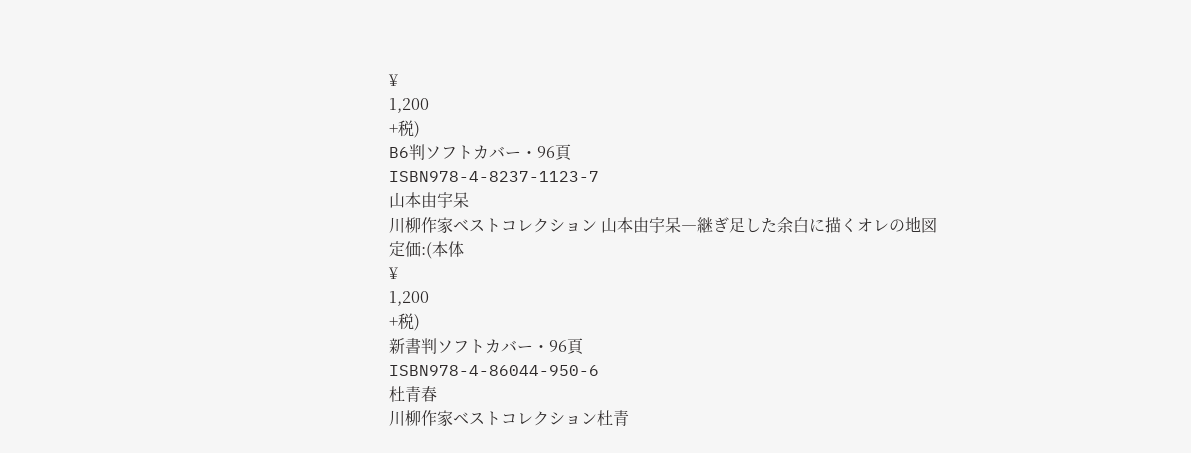¥
1,200
+税)
B6判ソフトカバー・96頁
ISBN978-4-8237-1123-7
山本由宇呆
川柳作家ベストコレクション 山本由宇呆―継ぎ足した余白に描くオレの地図
定価:(本体
¥
1,200
+税)
新書判ソフトカバー・96頁
ISBN978-4-86044-950-6
杜青春
川柳作家ベストコレクション杜青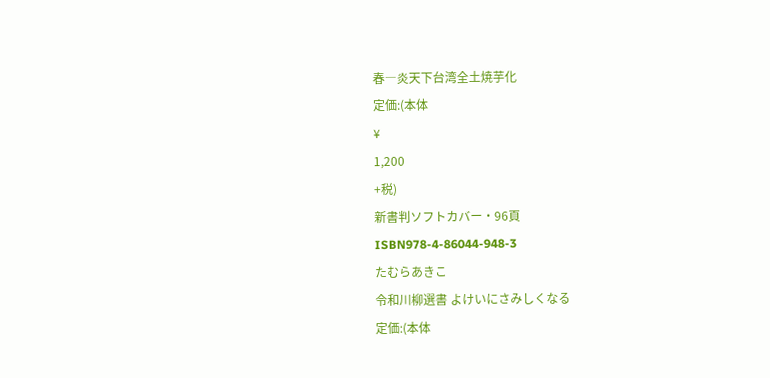春―炎天下台湾全土焼芋化
定価:(本体
¥
1,200
+税)
新書判ソフトカバー・96頁
ISBN978-4-86044-948-3
たむらあきこ
令和川柳選書 よけいにさみしくなる
定価:(本体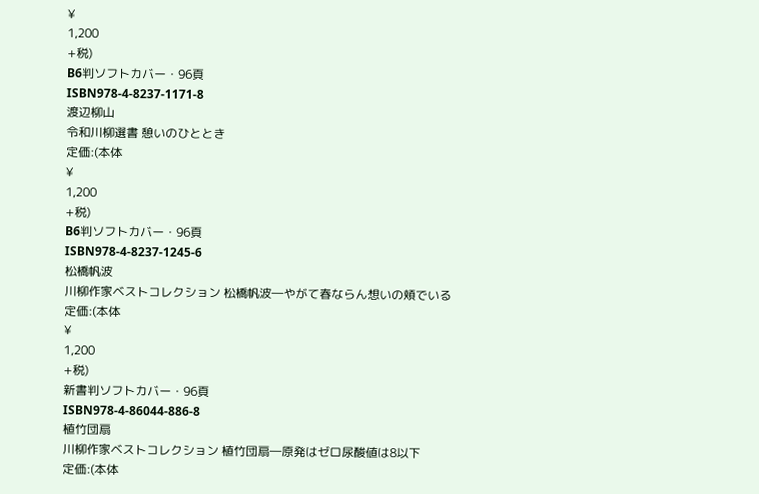¥
1,200
+税)
B6判ソフトカバー・96頁
ISBN978-4-8237-1171-8
渡辺柳山
令和川柳選書 憩いのひととき
定価:(本体
¥
1,200
+税)
B6判ソフトカバー・96頁
ISBN978-4-8237-1245-6
松橋帆波
川柳作家ベストコレクション 松橋帆波―やがて春ならん想いの頬でいる
定価:(本体
¥
1,200
+税)
新書判ソフトカバー・96頁
ISBN978-4-86044-886-8
植竹団扇
川柳作家ベストコレクション 植竹団扇―原発はゼロ尿酸値は8以下
定価:(本体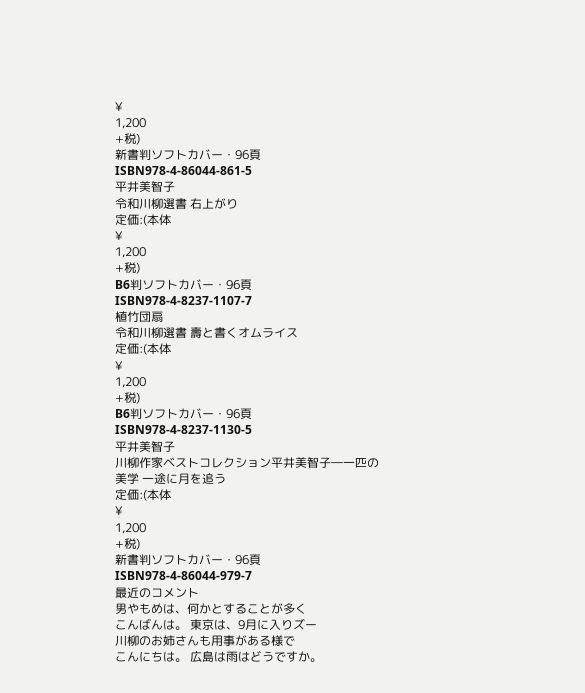¥
1,200
+税)
新書判ソフトカバー・96頁
ISBN978-4-86044-861-5
平井美智子
令和川柳選書 右上がり
定価:(本体
¥
1,200
+税)
B6判ソフトカバー・96頁
ISBN978-4-8237-1107-7
植竹団扇
令和川柳選書 壽と書くオムライス
定価:(本体
¥
1,200
+税)
B6判ソフトカバー・96頁
ISBN978-4-8237-1130-5
平井美智子
川柳作家ベストコレクション平井美智子―一匹の美学 一途に月を追う
定価:(本体
¥
1,200
+税)
新書判ソフトカバー・96頁
ISBN978-4-86044-979-7
最近のコメント
男やもめは、何かとすることが多く
こんばんは。 東京は、9月に入りズー
川柳のお姉さんも用事がある様で
こんにちは。 広島は雨はどうですか。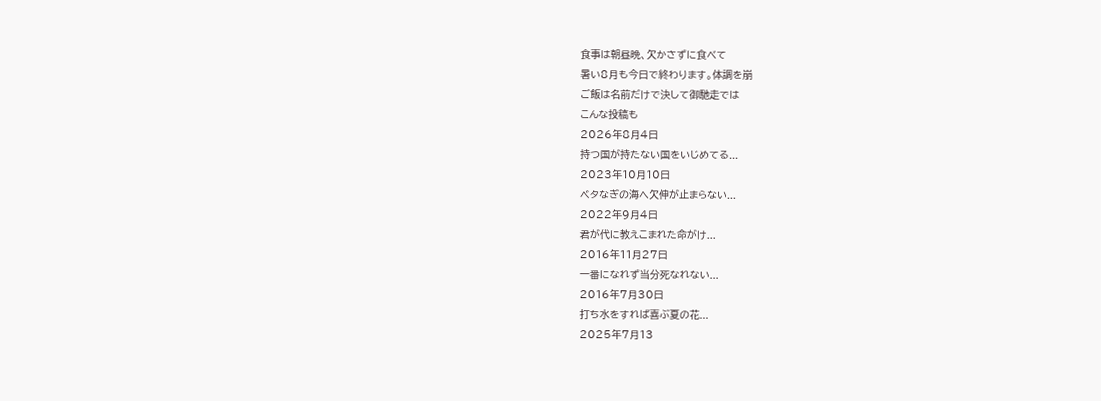食事は朝昼晩、欠かさずに食べて
暑い8月も今日で終わります。体調を崩
ご飯は名前だけで決して御馳走では
こんな投稿も
2026年8月4日
持つ国が持たない国をいじめてる...
2023年10月10日
ベタなぎの海へ欠伸が止まらない...
2022年9月4日
君が代に教えこまれた命がけ...
2016年11月27日
一番になれず当分死なれない...
2016年7月30日
打ち水をすれば喜ぶ夏の花...
2025年7月13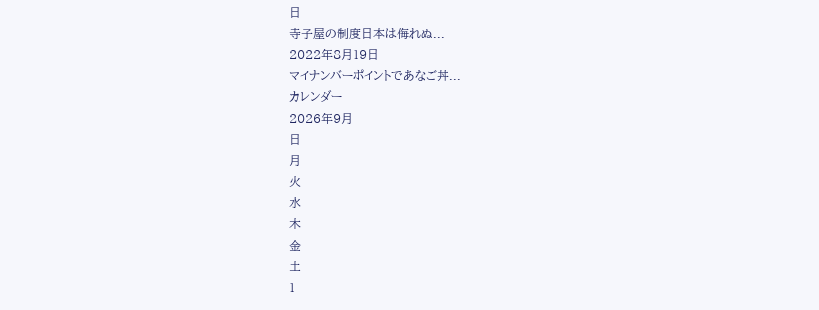日
寺子屋の制度日本は侮れぬ...
2022年8月19日
マイナンバーポイントであなご丼...
カレンダー
2026年9月
日
月
火
水
木
金
土
1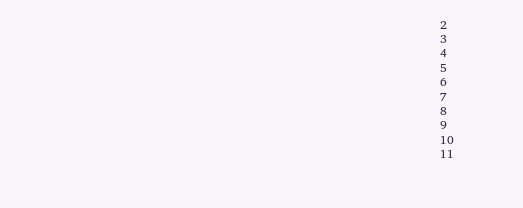2
3
4
5
6
7
8
9
10
11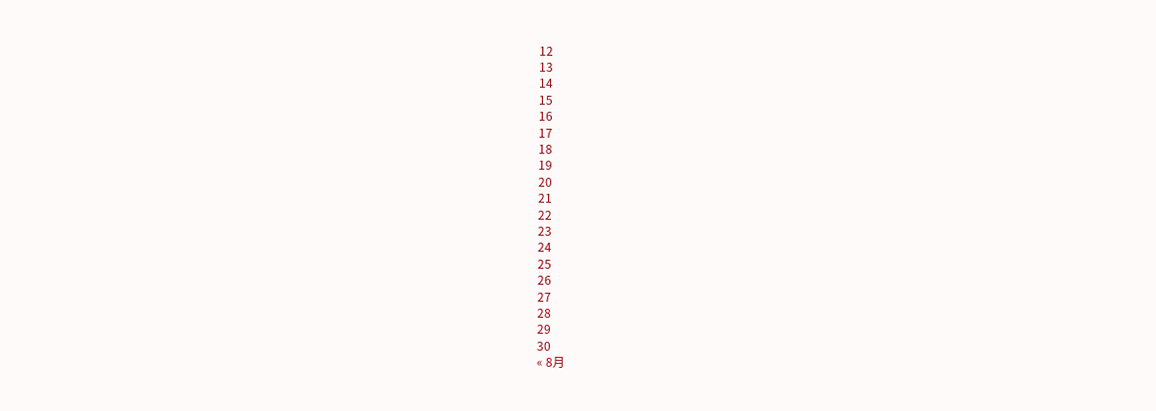12
13
14
15
16
17
18
19
20
21
22
23
24
25
26
27
28
29
30
« 8月